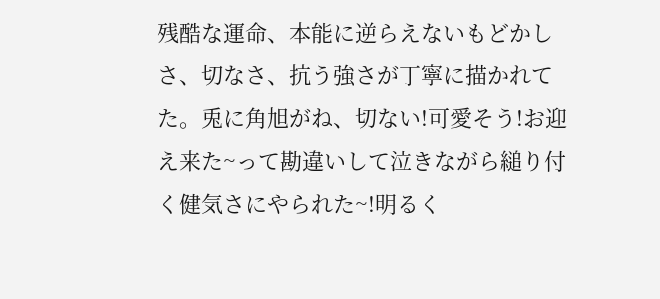残酷な運命、本能に逆らえないもどかしさ、切なさ、抗う強さが丁寧に描かれてた。兎に角旭がね、切ない!可愛そう!お迎え来た~って勘違いして泣きながら縋り付く健気さにやられた~!明るく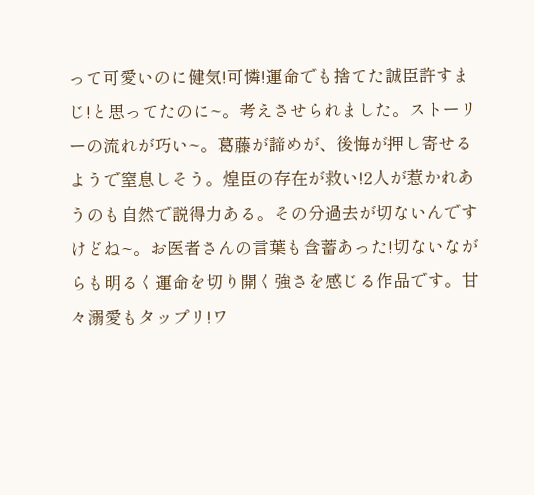って可愛いのに健気!可憐!運命でも捨てた誠臣許すまじ!と思ってたのに~。考えさせられました。ストーリーの流れが巧い~。葛藤が諦めが、後悔が押し寄せるようで窒息しそう。煌臣の存在が救い!2人が惹かれあうのも自然で説得力ある。その分過去が切ないんですけどね~。お医者さんの言葉も含蓄あった!切ないながらも明るく運命を切り開く強さを感じる作品です。甘々溺愛もタップリ!ワ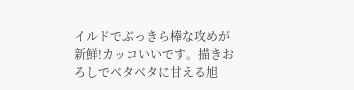イルドでぶっきら棒な攻めが新鮮!カッコいいです。描きおろしでベタベタに甘える旭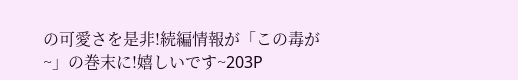の可愛さを是非!続編情報が「この毒が~」の巻末に!嬉しいです~203P